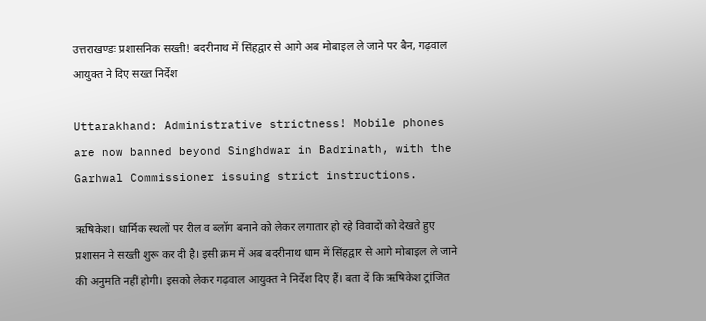उत्तराखण्डः प्रशासनिक सख्ती! बदरीनाथ में सिंहद्वार से आगे अब मोबाइल ले जाने पर बैन, गढ़वाल आयुक्त ने दिए सख्त निर्देश

Uttarakhand: Administrative strictness! Mobile phones are now banned beyond Singhdwar in Badrinath, with the Garhwal Commissioner issuing strict instructions.

ऋषिकेश। धार्मिक स्थलों पर रील व ब्लॉग बनाने को लेकर लगातार हो रहे विवादों को देखते हुए प्रशासन ने सख्ती शुरू कर दी है। इसी क्रम में अब बदरीनाथ धाम में सिंहद्वार से आगे मोबाइल ले जाने की अनुमति नहीं होगी। इसको लेकर गढ़वाल आयुक्त ने निर्देश दिए हैं। बता दें कि ऋषिकेश ट्रांजित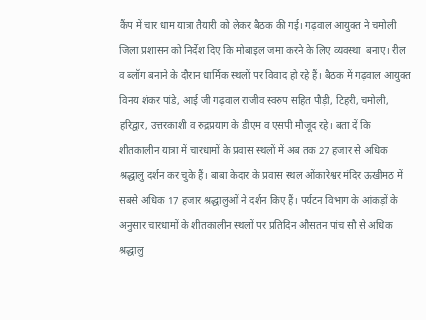कैंप में चार धाम यात्रा तैयारी को लेकर बैठक की गई। गढ़वाल आयुक्त ने चमोली जिला प्रशासन को निर्देश दिए कि मोबाइल जमा करने के लिए व्यवस्था  बनाए। रील व ब्लॉग बनाने के दौरान धार्मिक स्थलों पर विवाद हो रहे हैं। बैठक में गढ़वाल आयुक्त विनय शंकर पांडे, आई जी गढ़वाल राजीव स्वरुप सहित पौड़ी, टिहरी, चमोली, हरिद्वार, उत्तरकाशी व रुद्रप्रयाग के डीएम व एसपी मौजूद रहे। बता दें कि शीतकालीन यात्रा में चारधामों के प्रवास स्थलों में अब तक 27 हजार से अधिक श्रद्धालु दर्शन कर चुके हैं। बाबा केदार के प्रवास स्थल ओंकारेश्वर मंदिर ऊखीमठ में सबसे अधिक 17 हजार श्रद्धालुओं ने दर्शन किए हैं। पर्यटन विभाग के आंकड़ों के अनुसार चारधामों के शीतकालीन स्थलों पर प्रतिदिन औसतन पांच सौ से अधिक श्रद्धालु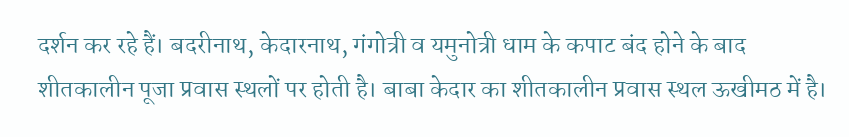दर्शन कर रहे हैं। बदरीनाथ, केदारनाथ, गंगोत्री व यमुनोत्री धाम के कपाट बंद होने के बाद शीतकालीन पूजा प्रवास स्थलों पर होती है। बाबा केदार का शीतकालीन प्रवास स्थल ऊखीमठ में है।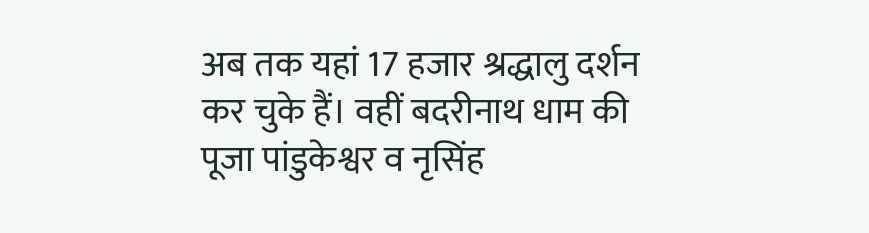अब तक यहां 17 हजार श्रद्धालु दर्शन कर चुके हैं। वहीं बदरीनाथ धाम की पूजा पांडुकेश्वर व नृसिंह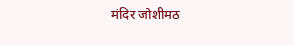मंदिर जोशीमठ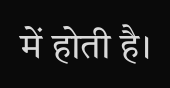में होती है।